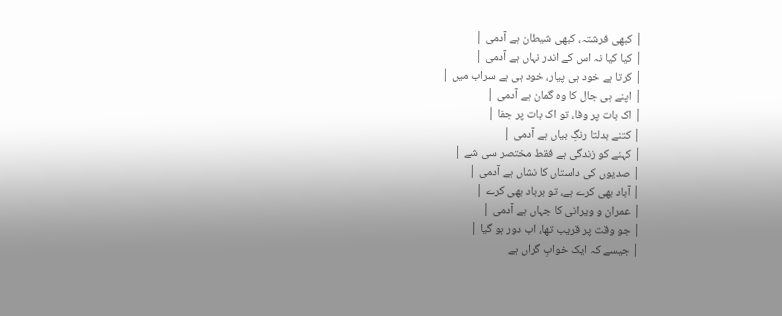| کبھی فرشتہ، کبھی شیطان ہے آدمی |
| کیا کیا نہ اس کے اندر نہاں ہے آدمی |
| کرتا ہے خود ہی پیار، خود ہی ہے سراب میں |
| اپنے ہی جال کا وہ گمان ہے آدمی |
| اک بات پر وفا، تو اک بات پر جفا |
| کتنے بدلتا رنگِ بیاں ہے آدمی |
| کہنے کو زندگی ہے فقط مختصر سی شے |
| صدیوں کی داستاں کا نشاں ہے آدمی |
| آباد بھی کرے ہے، تو برباد بھی کرے |
| عمران و ویرانی کا جہاں ہے آدمی |
| جو وقت پر قریب تھا، اب دور ہو گیا |
| جیسے کہ ایک خوابِ گراں ہے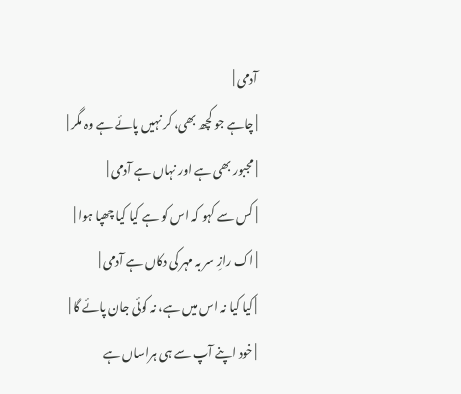آدمی |
| چاہے جو کچھ بھی، کر نہیں پائے ہے وہ مگر |
| مجبور بھی ہے اور نہاں ہے آدمی |
| کس سے کہو کہ اس کو ہے کیا کیا چھپا ہوا |
| اک رازِ سر بہ مہر کی دکاں ہے آدمی |
| کیا کیا نہ اس میں ہے، نہ کوئی جان پائے گا |
| خود اپنے آپ سے ہی ہراساں ہے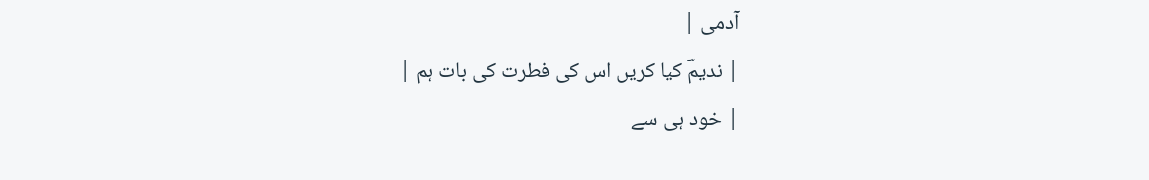آدمی |
| ندیمؔ کیا کریں اس کی فطرت کی بات ہم |
| خود ہی سے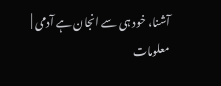آشنا، خود ہی سے انجان ہے آدمی |
معلومات